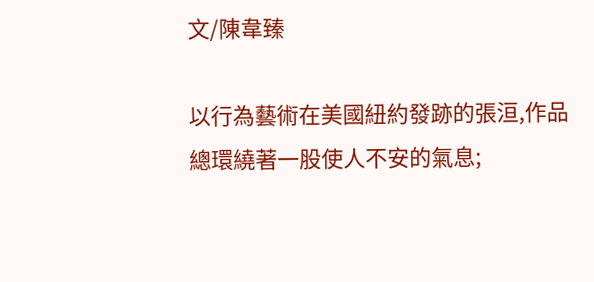文/陳韋臻

以行為藝術在美國紐約發跡的張洹,作品總環繞著一股使人不安的氣息;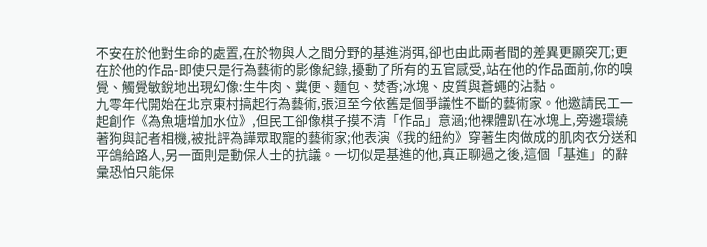不安在於他對生命的處置,在於物與人之間分野的基進消弭,卻也由此兩者間的差異更顯突兀;更在於他的作品-即使只是行為藝術的影像紀錄,擾動了所有的五官感受,站在他的作品面前,你的嗅覺、觸覺敏銳地出現幻像:生牛肉、糞便、麵包、焚香;冰塊、皮質與蒼蠅的沾黏。
九零年代開始在北京東村搞起行為藝術,張洹至今依舊是個爭議性不斷的藝術家。他邀請民工一起創作《為魚塘增加水位》,但民工卻像棋子摸不清「作品」意涵;他裸體趴在冰塊上,旁邊環繞著狗與記者相機,被批評為譁眾取寵的藝術家;他表演《我的紐約》穿著生肉做成的肌肉衣分送和平鴿給路人,另一面則是動保人士的抗議。一切似是基進的他,真正聊過之後,這個「基進」的辭彙恐怕只能保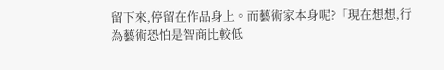留下來,停留在作品身上。而藝術家本身呢?「現在想想,行為藝術恐怕是智商比較低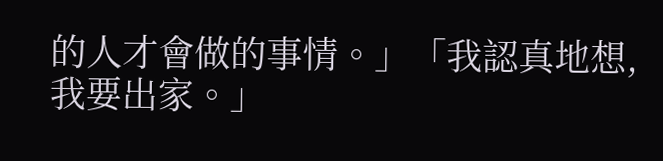的人才會做的事情。」「我認真地想,我要出家。」